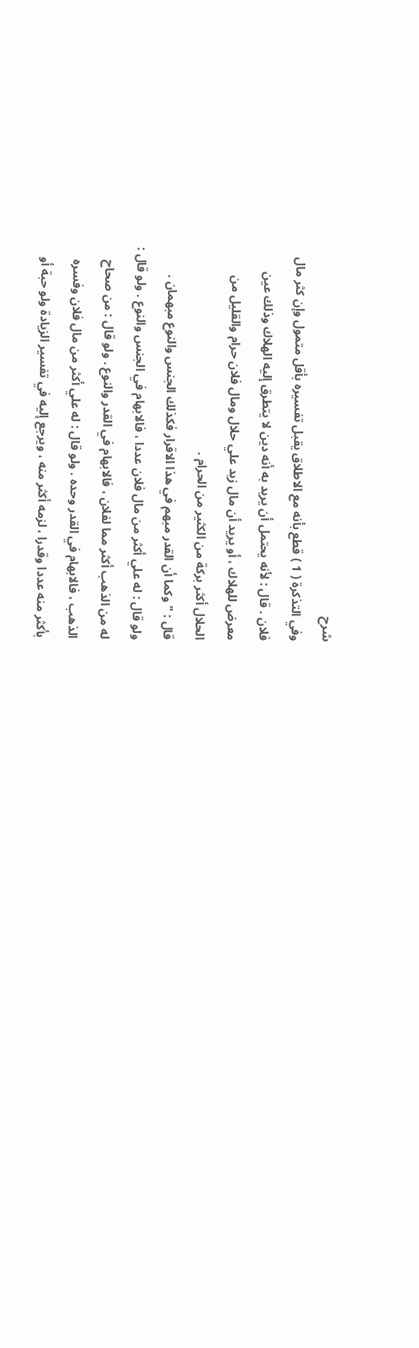شرح
وفي التذكرة ( 1 ) قطع بأنه مع الاطلاق يقبل تفسيره بأقل متمول وإن كثر مال
فلان . قال : لأنه يحتمل أن يريد به أنه دين لا يتطرق إليه الهلاك وذلك عين
معرض للهلاك ، أو يريد أن مال زيد علي حلال ومال فلان حرام والقليل من
الحلال أكثر بركة من الكثير من الحرام .
قال : " وكما أن القدر مبهم في هذا الاقرار فكذلك الجنس والنوع مبهمان .
ولو قال : له علي أكثر من مال فلان عددا ، فالابهام في الجنس والنوع . ولو قال :
له من الذهب أكثر مما لفلان ، فالابهام في القدر والنوع . ولو قال : من صحاح
الذهب ، فالابهام في القدر وحده . ولو قال : له علي أكثر من مال فلان وفسره
بأكثر منه عددا وقدرا ، لزمه أكثر منه ، ويرجع إليه في تفسير الزيادة ولو حبة أو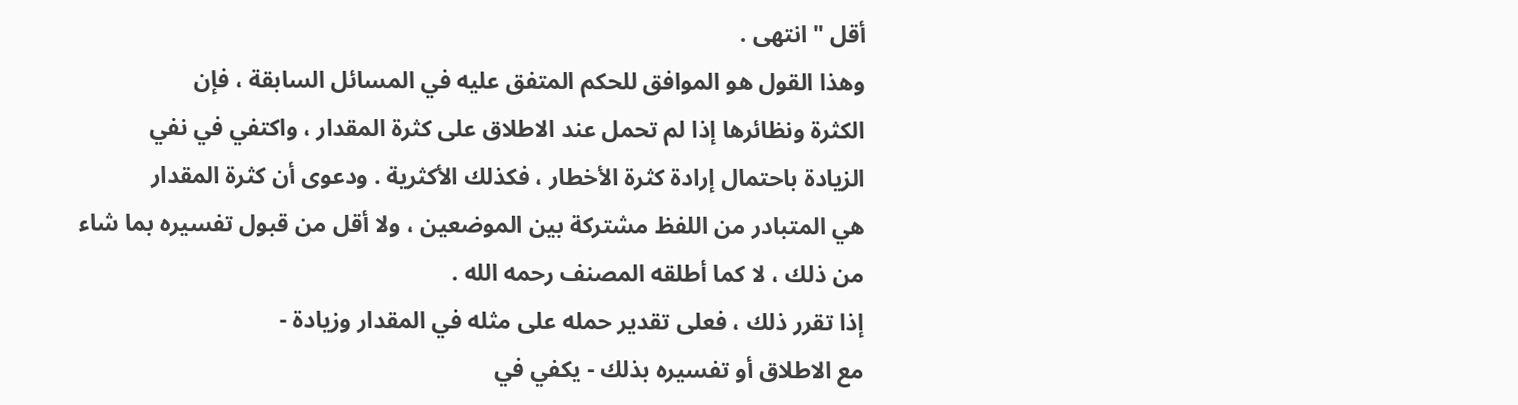أقل " انتهى .
وهذا القول هو الموافق للحكم المتفق عليه في المسائل السابقة ، فإن
الكثرة ونظائرها إذا لم تحمل عند الاطلاق على كثرة المقدار ، واكتفي في نفي
الزيادة باحتمال إرادة كثرة الأخطار ، فكذلك الأكثرية . ودعوى أن كثرة المقدار
هي المتبادر من اللفظ مشتركة بين الموضعين ، ولا أقل من قبول تفسيره بما شاء
من ذلك ، لا كما أطلقه المصنف رحمه الله .
إذا تقرر ذلك ، فعلى تقدير حمله على مثله في المقدار وزيادة -
مع الاطلاق أو تفسيره بذلك - يكفي في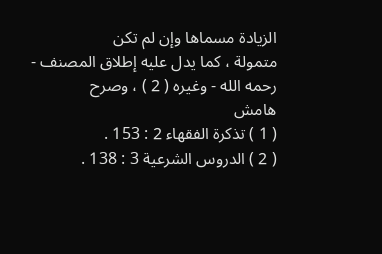الزيادة مسماها وإن لم تكن
متمولة ، كما يدل عليه إطلاق المصنف - رحمه الله - وغيره ( 2 ) ، وصرح
هامش
( 1 ) تذكرة الفقهاء 2 : 153 .
( 2 ) الدروس الشرعية 3 : 138 .